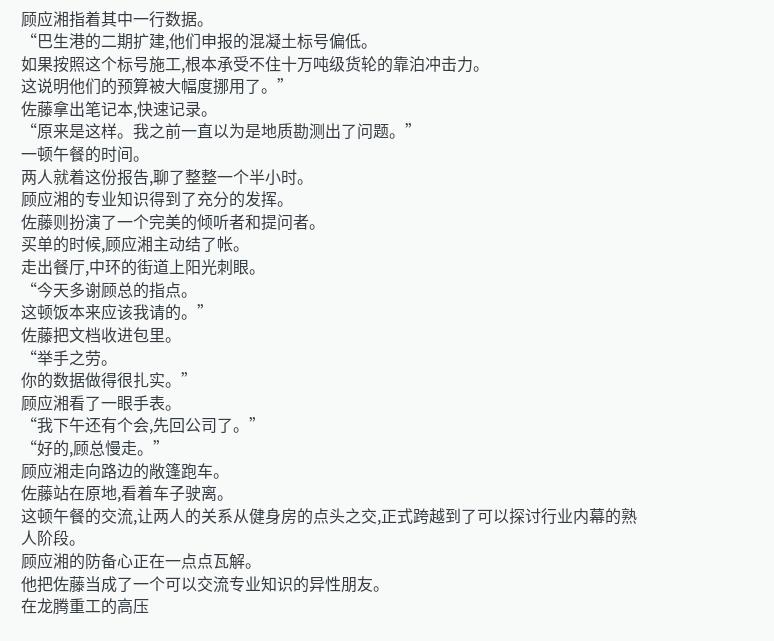顾应湘指着其中一行数据。
“巴生港的二期扩建,他们申报的混凝土标号偏低。
如果按照这个标号施工,根本承受不住十万吨级货轮的靠泊冲击力。
这说明他们的预算被大幅度挪用了。”
佐藤拿出笔记本,快速记录。
“原来是这样。我之前一直以为是地质勘测出了问题。”
一顿午餐的时间。
两人就着这份报告,聊了整整一个半小时。
顾应湘的专业知识得到了充分的发挥。
佐藤则扮演了一个完美的倾听者和提问者。
买单的时候,顾应湘主动结了帐。
走出餐厅,中环的街道上阳光刺眼。
“今天多谢顾总的指点。
这顿饭本来应该我请的。”
佐藤把文档收进包里。
“举手之劳。
你的数据做得很扎实。”
顾应湘看了一眼手表。
“我下午还有个会,先回公司了。”
“好的,顾总慢走。”
顾应湘走向路边的敞篷跑车。
佐藤站在原地,看着车子驶离。
这顿午餐的交流,让两人的关系从健身房的点头之交,正式跨越到了可以探讨行业内幕的熟人阶段。
顾应湘的防备心正在一点点瓦解。
他把佐藤当成了一个可以交流专业知识的异性朋友。
在龙腾重工的高压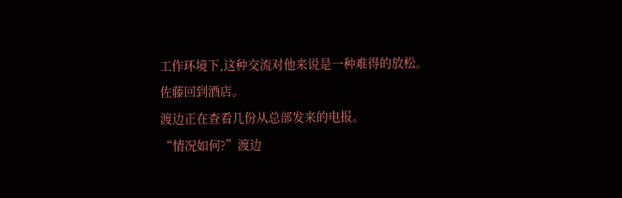工作环境下,这种交流对他来说是一种难得的放松。
佐藤回到酒店。
渡边正在查看几份从总部发来的电报。
“情况如何?”渡边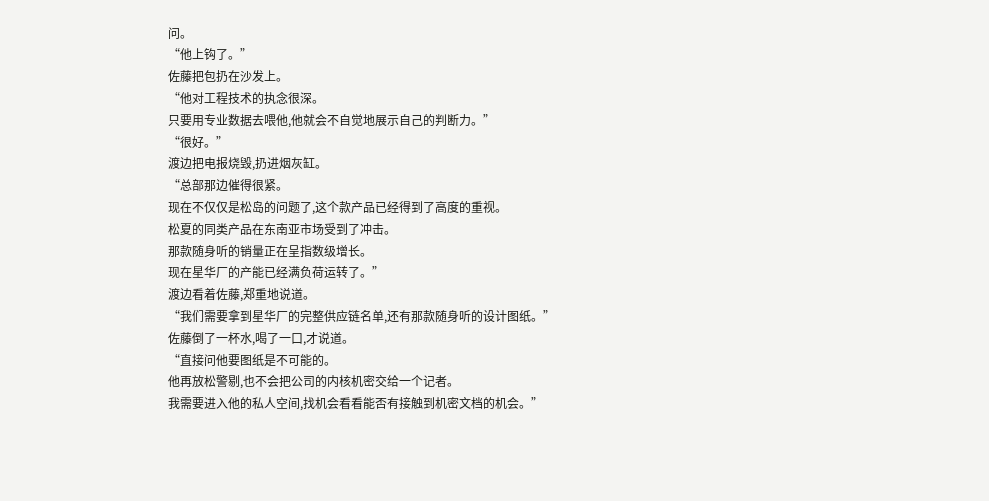问。
“他上钩了。”
佐藤把包扔在沙发上。
“他对工程技术的执念很深。
只要用专业数据去喂他,他就会不自觉地展示自己的判断力。”
“很好。”
渡边把电报烧毁,扔进烟灰缸。
“总部那边催得很紧。
现在不仅仅是松岛的问题了,这个款产品已经得到了高度的重视。
松夏的同类产品在东南亚市场受到了冲击。
那款随身听的销量正在呈指数级增长。
现在星华厂的产能已经满负荷运转了。”
渡边看着佐藤,郑重地说道。
“我们需要拿到星华厂的完整供应链名单,还有那款随身听的设计图纸。”
佐藤倒了一杯水,喝了一口,才说道。
“直接问他要图纸是不可能的。
他再放松警剔,也不会把公司的内核机密交给一个记者。
我需要进入他的私人空间,找机会看看能否有接触到机密文档的机会。”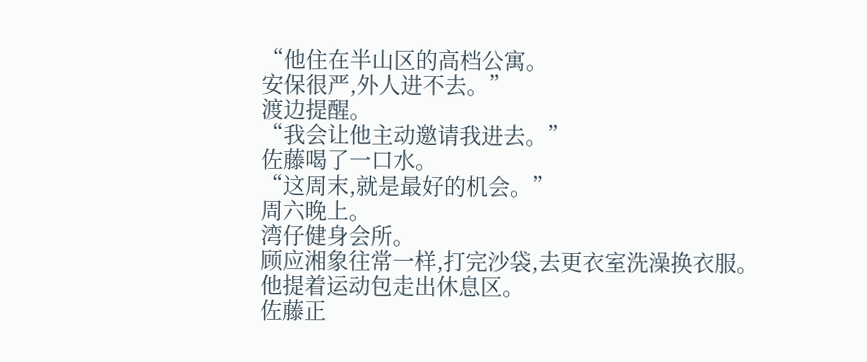“他住在半山区的高档公寓。
安保很严,外人进不去。”
渡边提醒。
“我会让他主动邀请我进去。”
佐藤喝了一口水。
“这周末,就是最好的机会。”
周六晚上。
湾仔健身会所。
顾应湘象往常一样,打完沙袋,去更衣室洗澡换衣服。
他提着运动包走出休息区。
佐藤正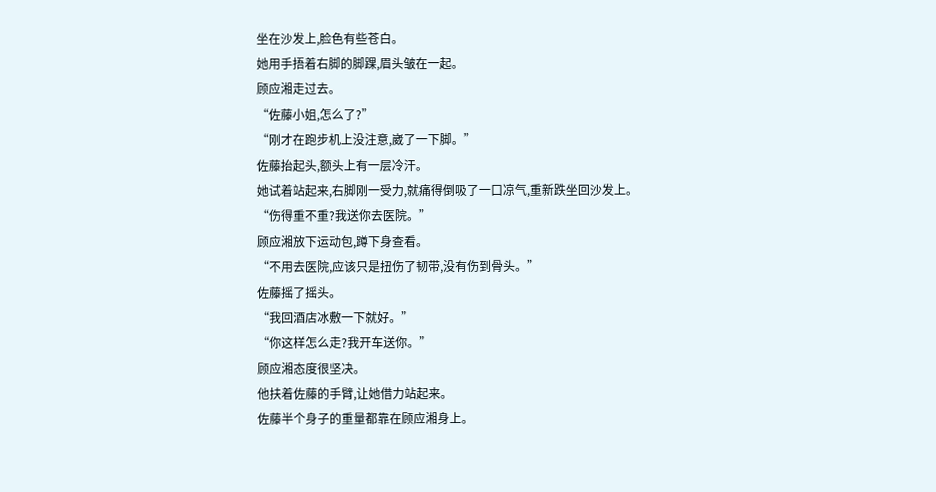坐在沙发上,脸色有些苍白。
她用手捂着右脚的脚踝,眉头皱在一起。
顾应湘走过去。
“佐藤小姐,怎么了?”
“刚才在跑步机上没注意,崴了一下脚。”
佐藤抬起头,额头上有一层冷汗。
她试着站起来,右脚刚一受力,就痛得倒吸了一口凉气,重新跌坐回沙发上。
“伤得重不重?我送你去医院。”
顾应湘放下运动包,蹲下身查看。
“不用去医院,应该只是扭伤了韧带,没有伤到骨头。”
佐藤摇了摇头。
“我回酒店冰敷一下就好。”
“你这样怎么走?我开车送你。”
顾应湘态度很坚决。
他扶着佐藤的手臂,让她借力站起来。
佐藤半个身子的重量都靠在顾应湘身上。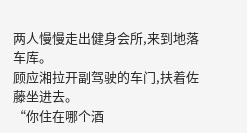两人慢慢走出健身会所,来到地落车库。
顾应湘拉开副驾驶的车门,扶着佐藤坐进去。
“你住在哪个酒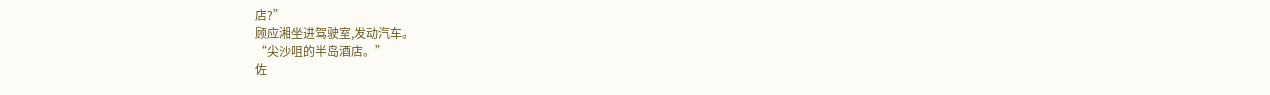店?”
顾应湘坐进驾驶室,发动汽车。
“尖沙咀的半岛酒店。”
佐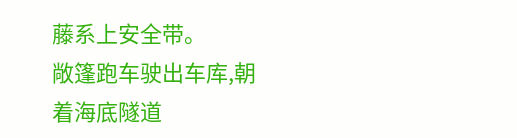藤系上安全带。
敞篷跑车驶出车库,朝着海底隧道